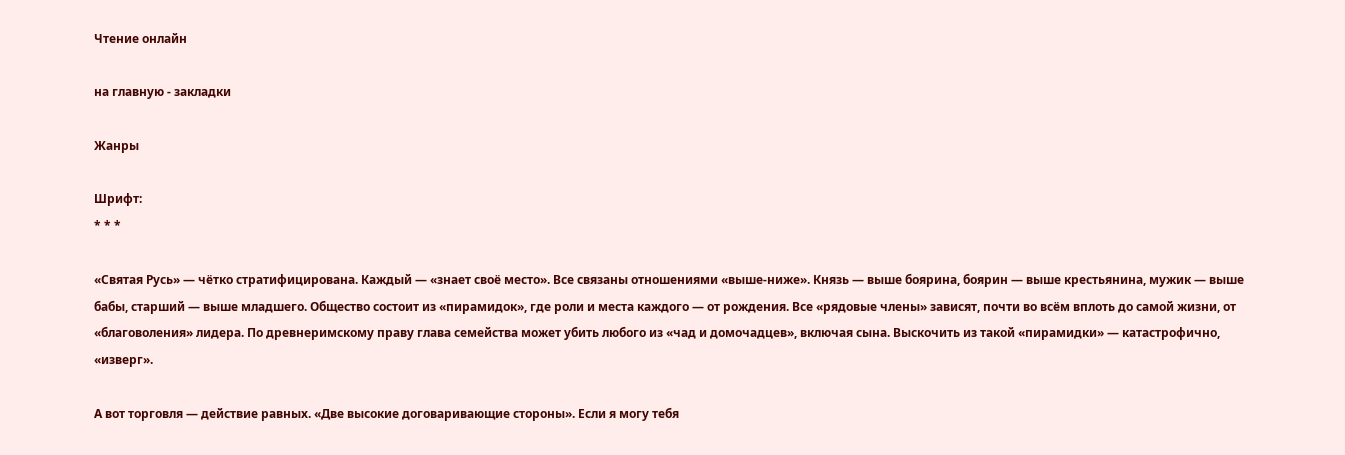Чтение онлайн

на главную - закладки

Жанры

Шрифт:
* * *

«Святая Русь» — чётко стратифицирована. Каждый — «знает своё место». Все связаны отношениями «выше-ниже». Князь — выше боярина, боярин — выше крестьянина, мужик — выше бабы, старший — выше младшего. Общество состоит из «пирамидок», где роли и места каждого — от рождения. Все «рядовые члены» зависят, почти во всём вплоть до самой жизни, от «благоволения» лидера. По древнеримскому праву глава семейства может убить любого из «чад и домочадцев», включая сына. Выскочить из такой «пирамидки» — катастрофично, «изверг».

А вот торговля — действие равных. «Две высокие договаривающие стороны». Если я могу тебя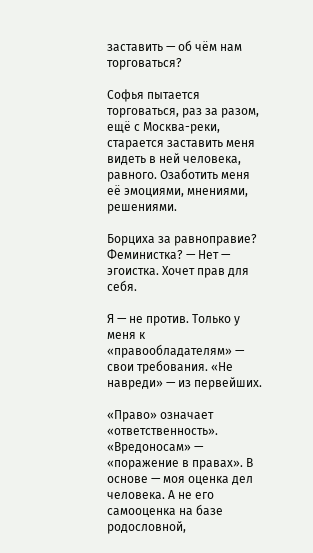заставить — об чём нам торговаться?

Софья пытается торговаться, раз за разом, ещё с Москва-реки, старается заставить меня видеть в ней человека, равного. Озаботить меня её эмоциями, мнениями, решениями.

Борциха за равноправие? Феминистка? — Нет — эгоистка. Хочет прав для себя.

Я — не против. Только у меня к «правообладателям» — свои требования. «Не навреди» — из первейших.

«Право» означает «ответственность». «Вредоносам» — «поражение в правах». В основе — моя оценка дел человека. А не его самооценка на базе родословной,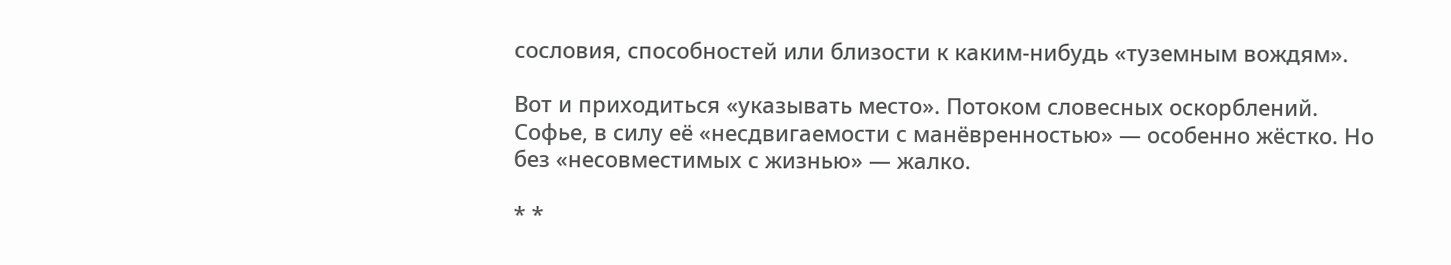сословия, способностей или близости к каким-нибудь «туземным вождям».

Вот и приходиться «указывать место». Потоком словесных оскорблений. Софье, в силу её «несдвигаемости с манёвренностью» — особенно жёстко. Но без «несовместимых с жизнью» — жалко.

* *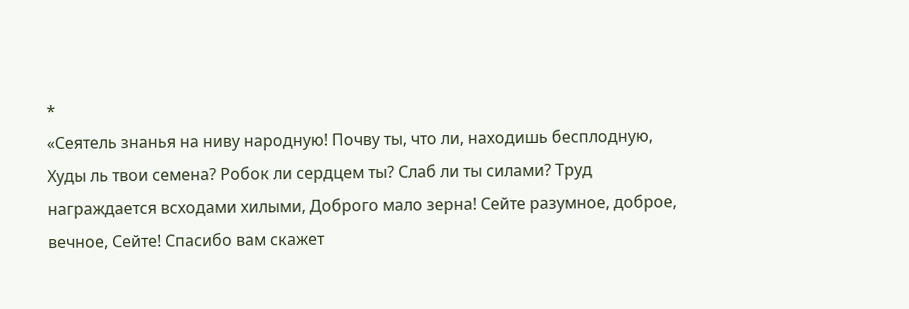*
«Сеятель знанья на ниву народную! Почву ты, что ли, находишь бесплодную, Худы ль твои семена? Робок ли сердцем ты? Слаб ли ты силами? Труд награждается всходами хилыми, Доброго мало зерна! Сейте разумное, доброе, вечное, Сейте! Спасибо вам скажет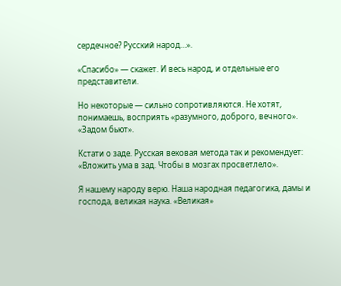сердечное? Русский народ…».

«Спасибо» — скажет. И весь народ, и отдельные его представители.

Но некоторые — сильно сопротивляются. Не хотят, понимаешь, восприять «разумного, доброго, вечного». «Задом бьют».

Кстати о заде. Русская вековая метода так и рекомендует: «Вложить ума в зад. Чтобы в мозгах просветлело».

Я нашему народу верю. Наша народная педагогика, дамы и господа, великая наука. «Великая»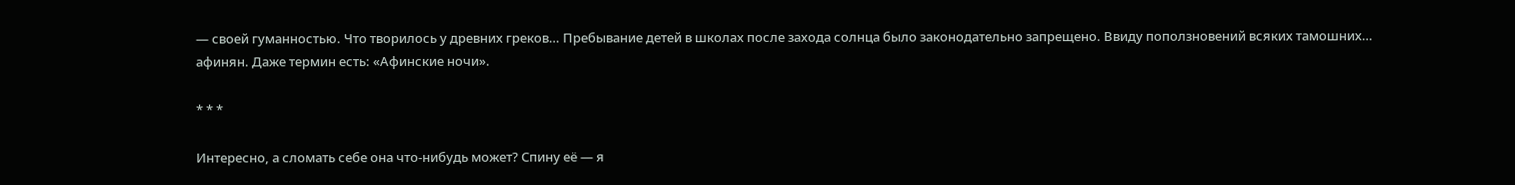— своей гуманностью. Что творилось у древних греков… Пребывание детей в школах после захода солнца было законодательно запрещено. Ввиду поползновений всяких тамошних… афинян. Даже термин есть: «Афинские ночи».

* * *

Интересно, а сломать себе она что-нибудь может? Спину её — я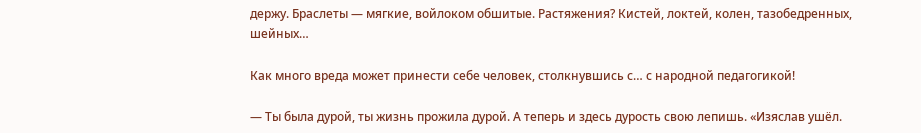держу. Браслеты — мягкие, войлоком обшитые. Растяжения? Кистей, локтей, колен, тазобедренных, шейных…

Как много вреда может принести себе человек, столкнувшись с… с народной педагогикой!

— Ты была дурой, ты жизнь прожила дурой. А теперь и здесь дурость свою лепишь. «Изяслав ушёл.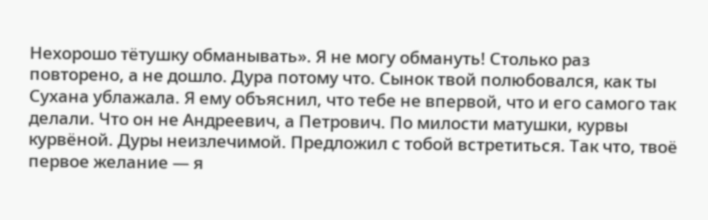Нехорошо тётушку обманывать». Я не могу обмануть! Столько раз повторено, а не дошло. Дура потому что. Сынок твой полюбовался, как ты Сухана ублажала. Я ему объяснил, что тебе не впервой, что и его самого так делали. Что он не Андреевич, а Петрович. По милости матушки, курвы курвёной. Дуры неизлечимой. Предложил с тобой встретиться. Так что, твоё первое желание — я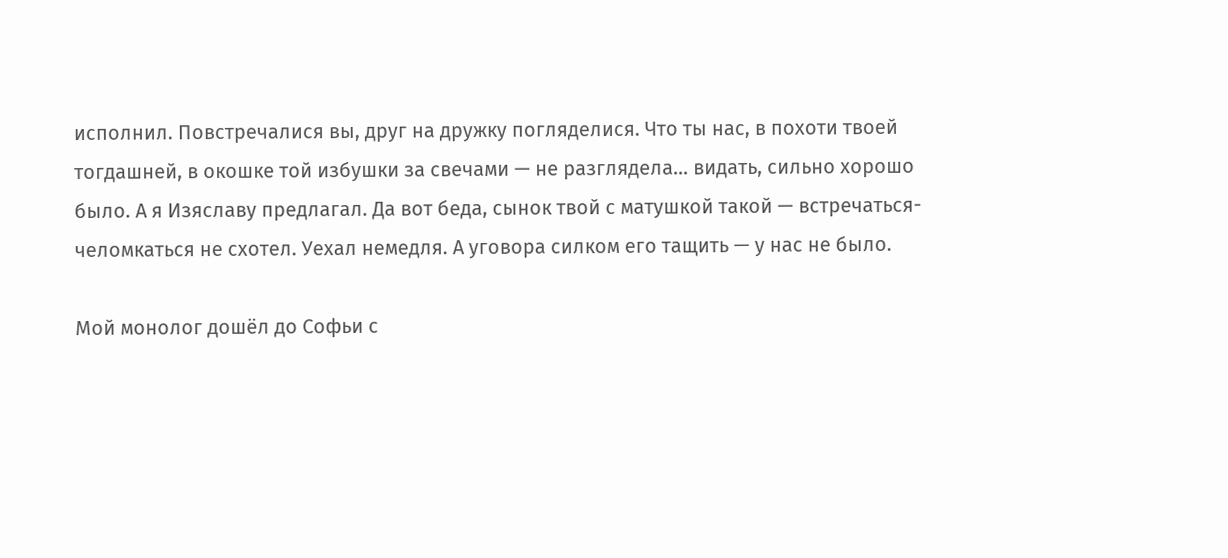исполнил. Повстречалися вы, друг на дружку погляделися. Что ты нас, в похоти твоей тогдашней, в окошке той избушки за свечами — не разглядела… видать, сильно хорошо было. А я Изяславу предлагал. Да вот беда, сынок твой с матушкой такой — встречаться-челомкаться не схотел. Уехал немедля. А уговора силком его тащить — у нас не было.

Мой монолог дошёл до Софьи с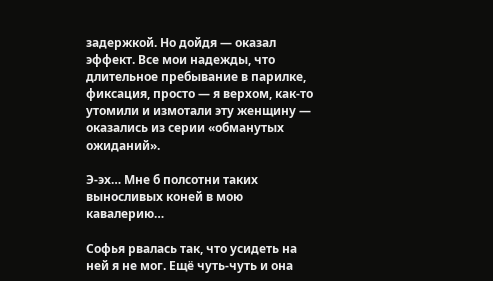задержкой. Но дойдя — оказал эффект. Все мои надежды, что длительное пребывание в парилке, фиксация, просто — я верхом, как-то утомили и измотали эту женщину — оказались из серии «обманутых ожиданий».

Э-эх… Мне б полсотни таких выносливых коней в мою кавалерию…

Софья рвалась так, что усидеть на ней я не мог. Ещё чуть-чуть и она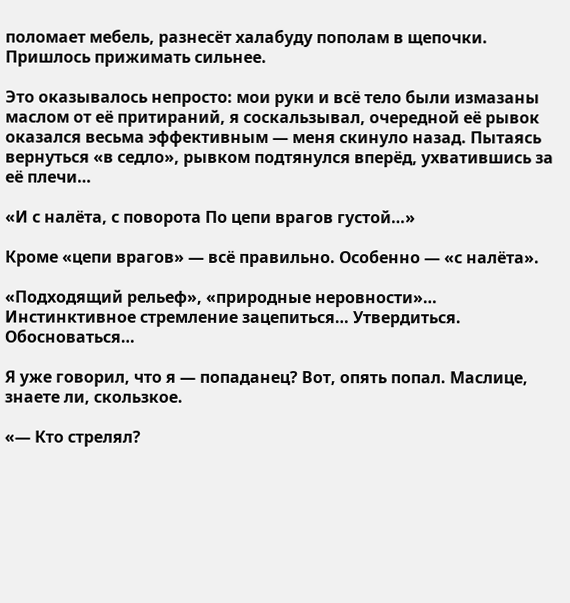поломает мебель, разнесёт халабуду пополам в щепочки. Пришлось прижимать сильнее.

Это оказывалось непросто: мои руки и всё тело были измазаны маслом от её притираний, я соскальзывал, очередной её рывок оказался весьма эффективным — меня скинуло назад. Пытаясь вернуться «в седло», рывком подтянулся вперёд, ухватившись за её плечи…

«И с налёта, с поворота По цепи врагов густой…»

Кроме «цепи врагов» — всё правильно. Особенно — «с налёта».

«Подходящий рельеф», «природные неровности»… Инстинктивное стремление зацепиться… Утвердиться. Обосноваться…

Я уже говорил, что я — попаданец? Вот, опять попал. Маслице, знаете ли, скользкое.

«— Кто стрелял?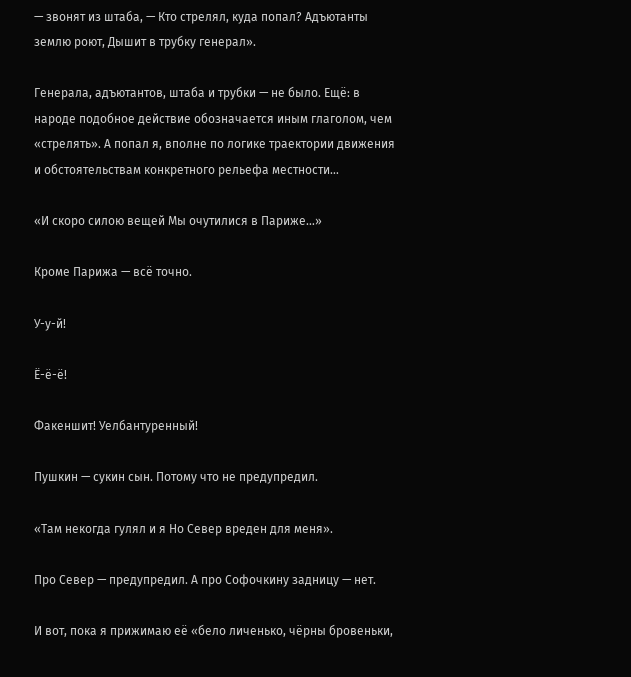— звонят из штаба, — Кто стрелял, куда попал? Адъютанты землю роют, Дышит в трубку генерал».

Генерала, адъютантов, штаба и трубки — не было. Ещё: в народе подобное действие обозначается иным глаголом, чем «стрелять». А попал я, вполне по логике траектории движения и обстоятельствам конкретного рельефа местности…

«И скоро силою вещей Мы очутилися в Париже…»

Кроме Парижа — всё точно.

У-у-й!

Ё-ё-ё!

Факеншит! Уелбантуренный!

Пушкин — сукин сын. Потому что не предупредил.

«Там некогда гулял и я Но Север вреден для меня».

Про Север — предупредил. А про Софочкину задницу — нет.

И вот, пока я прижимаю её «бело личенько, чёрны бровеньки,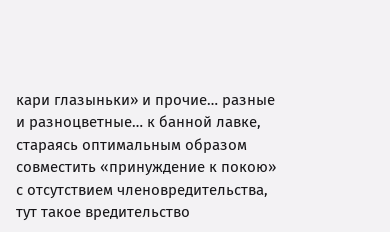кари глазыньки» и прочие… разные и разноцветные… к банной лавке, стараясь оптимальным образом совместить «принуждение к покою» с отсутствием членовредительства, тут такое вредительство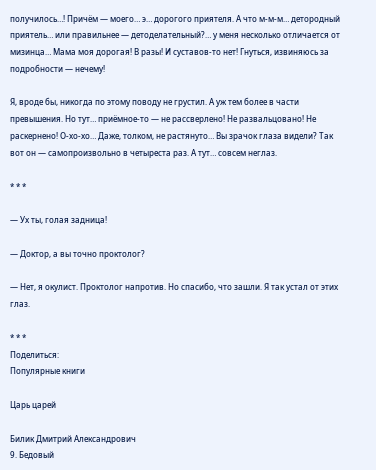получилось…! Причём — моего… э… дорогого приятеля. А что м-м-м… детородный приятель… или правильнее — детоделательный?… у меня несколько отличается от мизинца… Мама моя дорогая! В разы! И суставов-то нет! Гнуться, извиняюсь за подробности — нечему!

Я, вроде бы, никогда по этому поводу не грустил. А уж тем более в части превышения. Но тут… приёмное-то — не рассверлено! Не развальцовано! Не раскернено! О-хо-хо… Даже, толком, не растянуто… Вы зрачок глаза видели? Так вот он — самопроизвольно в четыреста раз. А тут… совсем неглаз.

* * *

— Ух ты, голая задница!

— Доктор, а вы точно проктолог?

— Нет, я окулист. Проктолог напротив. Но спасибо, что зашли. Я так устал от этих глаз.

* * *
Поделиться:
Популярные книги

Царь царей

Билик Дмитрий Александрович
9. Бедовый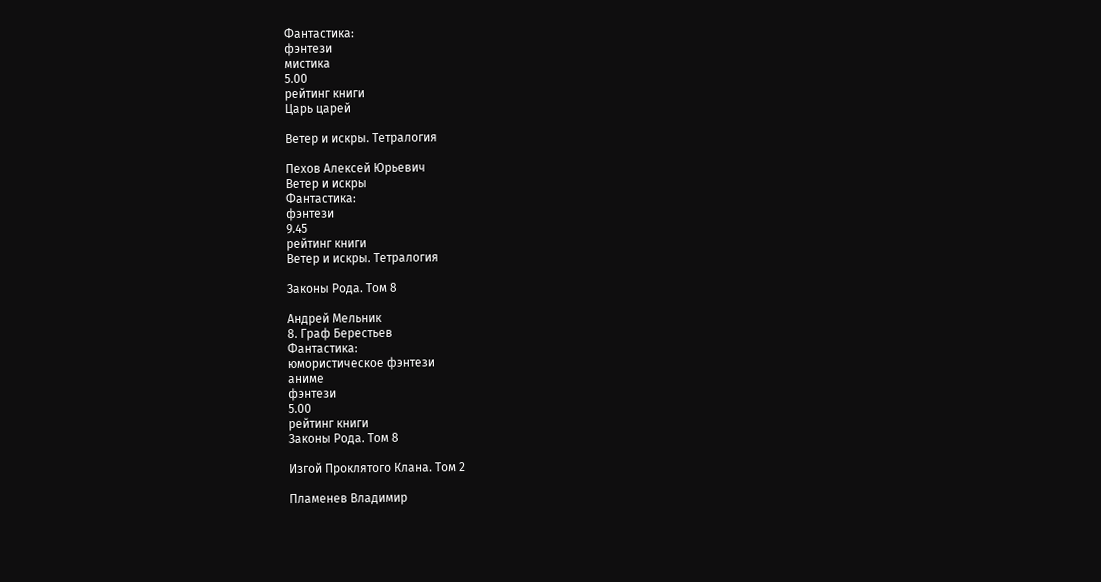Фантастика:
фэнтези
мистика
5.00
рейтинг книги
Царь царей

Ветер и искры. Тетралогия

Пехов Алексей Юрьевич
Ветер и искры
Фантастика:
фэнтези
9.45
рейтинг книги
Ветер и искры. Тетралогия

Законы Рода. Том 8

Андрей Мельник
8. Граф Берестьев
Фантастика:
юмористическое фэнтези
аниме
фэнтези
5.00
рейтинг книги
Законы Рода. Том 8

Изгой Проклятого Клана. Том 2

Пламенев Владимир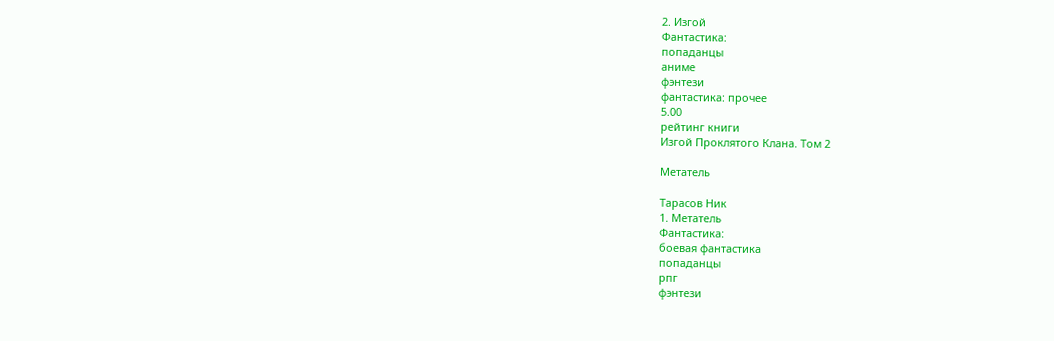2. Изгой
Фантастика:
попаданцы
аниме
фэнтези
фантастика: прочее
5.00
рейтинг книги
Изгой Проклятого Клана. Том 2

Метатель

Тарасов Ник
1. Метатель
Фантастика:
боевая фантастика
попаданцы
рпг
фэнтези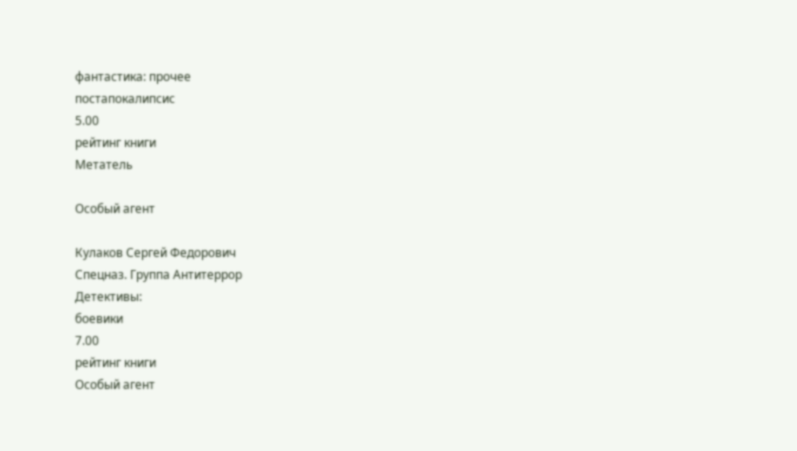фантастика: прочее
постапокалипсис
5.00
рейтинг книги
Метатель

Особый агент

Кулаков Сергей Федорович
Спецназ. Группа Антитеррор
Детективы:
боевики
7.00
рейтинг книги
Особый агент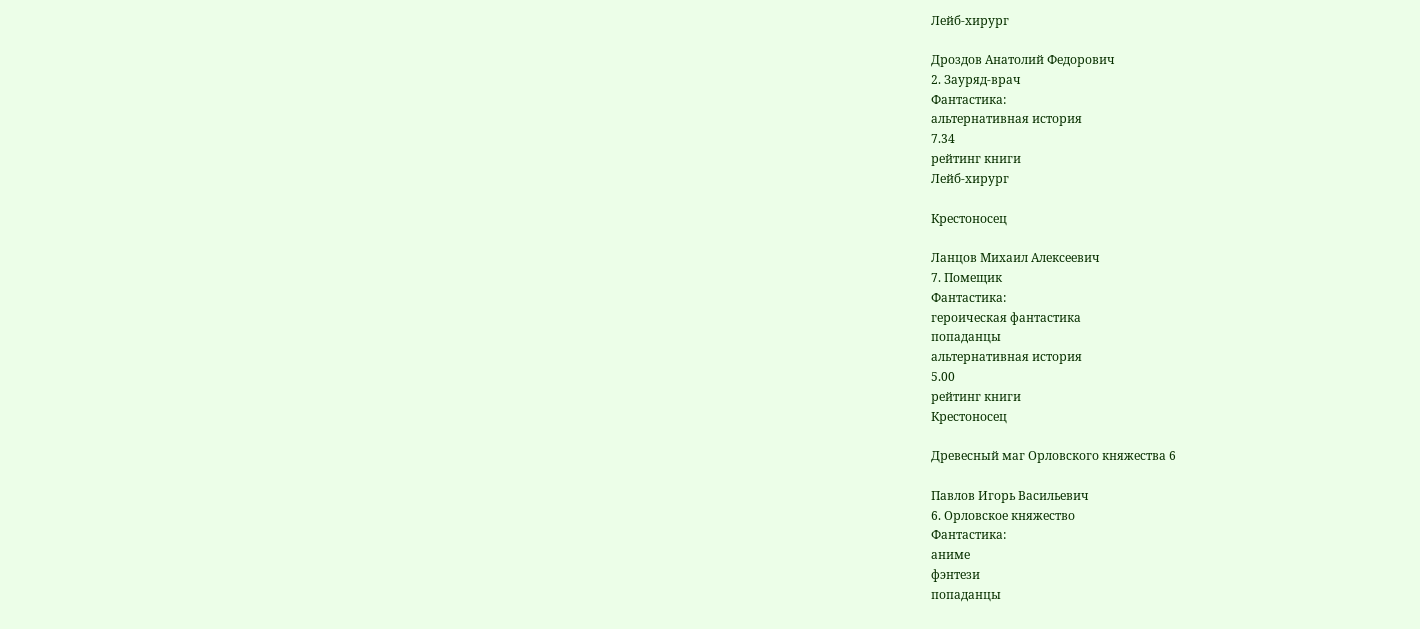Лейб-хирург

Дроздов Анатолий Федорович
2. Зауряд-врач
Фантастика:
альтернативная история
7.34
рейтинг книги
Лейб-хирург

Крестоносец

Ланцов Михаил Алексеевич
7. Помещик
Фантастика:
героическая фантастика
попаданцы
альтернативная история
5.00
рейтинг книги
Крестоносец

Древесный маг Орловского княжества 6

Павлов Игорь Васильевич
6. Орловское княжество
Фантастика:
аниме
фэнтези
попаданцы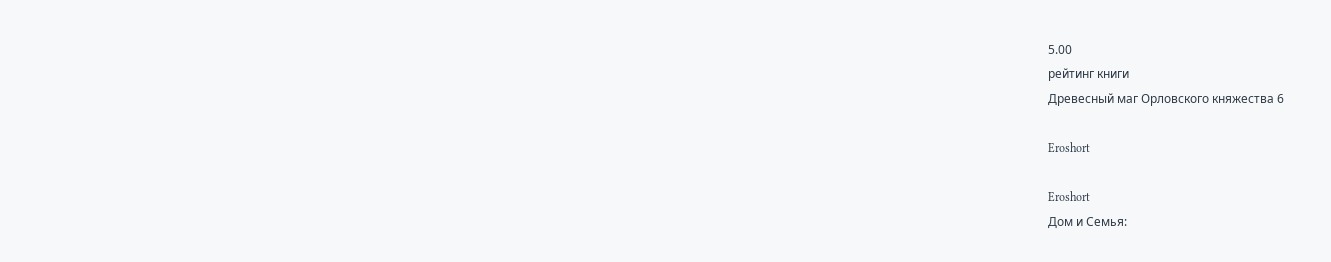5.00
рейтинг книги
Древесный маг Орловского княжества 6

Eroshort

Eroshort
Дом и Семья: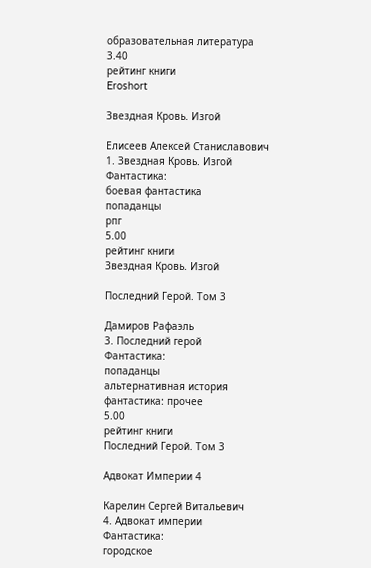образовательная литература
3.40
рейтинг книги
Eroshort

Звездная Кровь. Изгой

Елисеев Алексей Станиславович
1. Звездная Кровь. Изгой
Фантастика:
боевая фантастика
попаданцы
рпг
5.00
рейтинг книги
Звездная Кровь. Изгой

Последний Герой. Том 3

Дамиров Рафаэль
3. Последний герой
Фантастика:
попаданцы
альтернативная история
фантастика: прочее
5.00
рейтинг книги
Последний Герой. Том 3

Адвокат Империи 4

Карелин Сергей Витальевич
4. Адвокат империи
Фантастика:
городское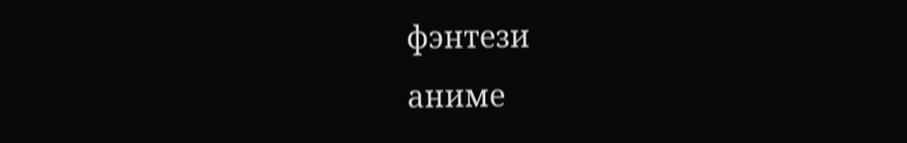фэнтези
аниме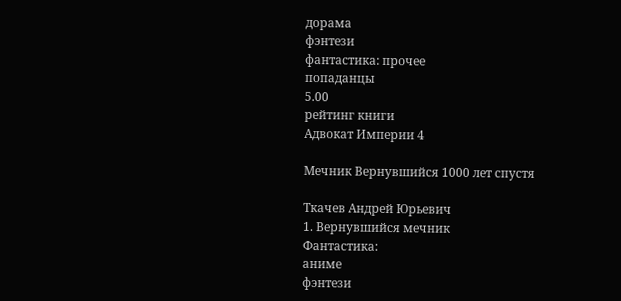дорама
фэнтези
фантастика: прочее
попаданцы
5.00
рейтинг книги
Адвокат Империи 4

Мечник Вернувшийся 1000 лет спустя

Ткачев Андрей Юрьевич
1. Вернувшийся мечник
Фантастика:
аниме
фэнтези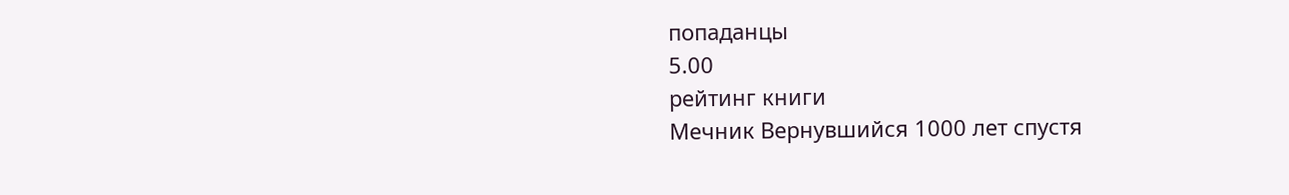попаданцы
5.00
рейтинг книги
Мечник Вернувшийся 1000 лет спустя